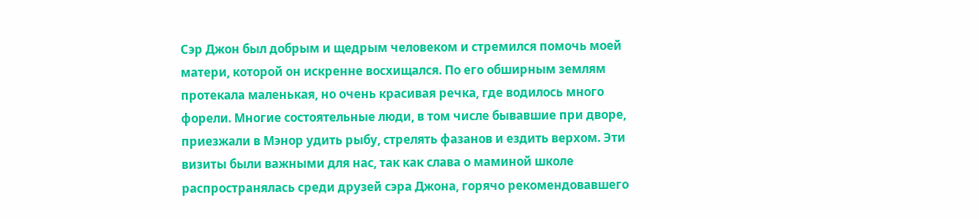Сэр Джон был добрым и щедрым человеком и стремился помочь моей матери, которой он искренне восхищался. По его обширным землям протекала маленькая, но очень красивая речка, где водилось много форели. Многие состоятельные люди, в том числе бывавшие при дворе, приезжали в Мэнор удить рыбу, стрелять фазанов и ездить верхом. Эти визиты были важными для нас, так как слава о маминой школе распространялась среди друзей сэра Джона, горячо рекомендовавшего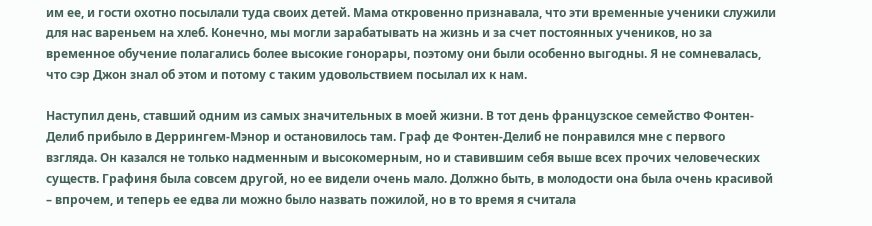им ее, и гости охотно посылали туда своих детей. Мама откровенно признавала, что эти временные ученики служили для нас вареньем на хлеб. Конечно, мы могли зарабатывать на жизнь и за счет постоянных учеников, но за временное обучение полагались более высокие гонорары, поэтому они были особенно выгодны. Я не сомневалась, что сэр Джон знал об этом и потому с таким удовольствием посылал их к нам.

Наступил день, ставший одним из самых значительных в моей жизни. В тот день французское семейство Фонтен-Делиб прибыло в Деррингем-Мэнор и остановилось там. Граф де Фонтен-Делиб не понравился мне с первого взгляда. Он казался не только надменным и высокомерным, но и ставившим себя выше всех прочих человеческих существ. Графиня была совсем другой, но ее видели очень мало. Должно быть, в молодости она была очень красивой – впрочем, и теперь ее едва ли можно было назвать пожилой, но в то время я считала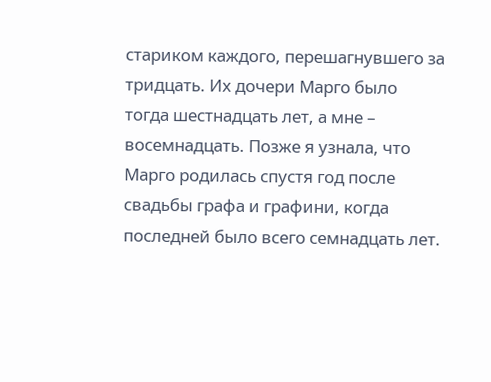стариком каждого, перешагнувшего за тридцать. Их дочери Марго было тогда шестнадцать лет, а мне – восемнадцать. Позже я узнала, что Марго родилась спустя год после свадьбы графа и графини, когда последней было всего семнадцать лет.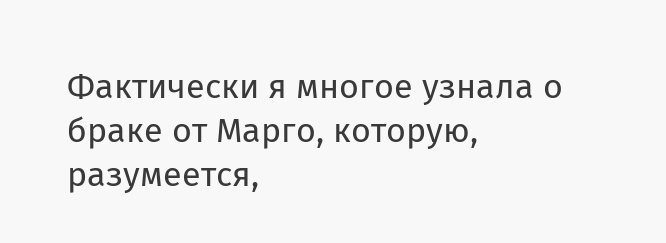Фактически я многое узнала о браке от Марго, которую, разумеется,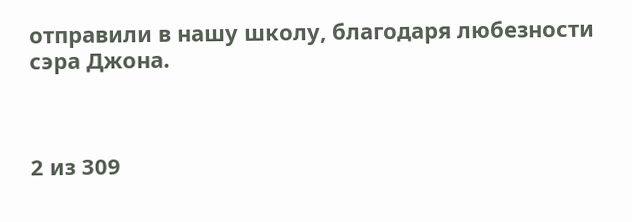отправили в нашу школу, благодаря любезности сэра Джона.



2 из 309